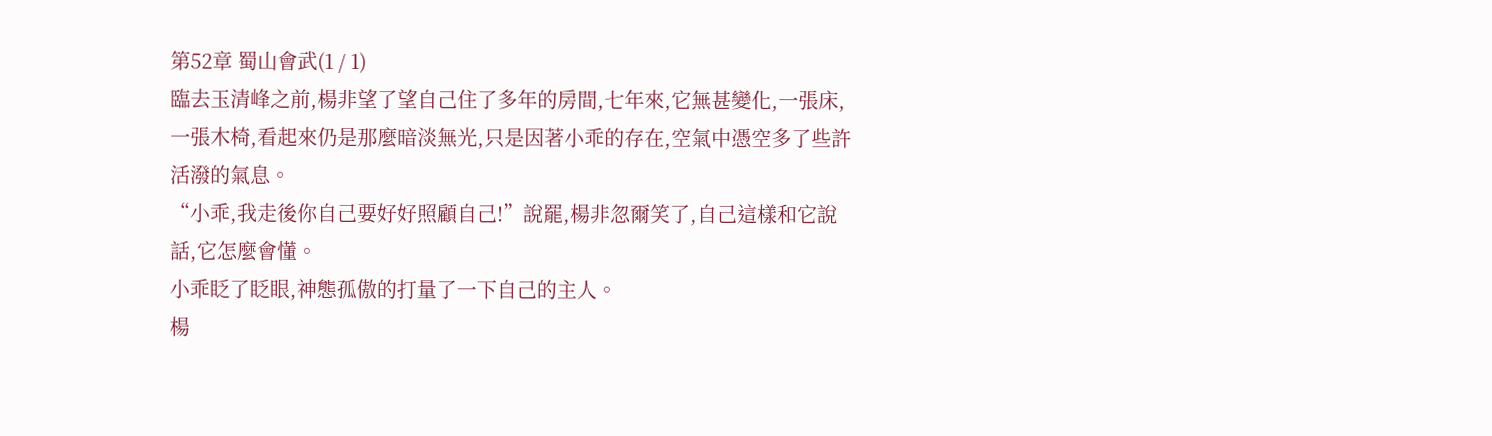第52章 蜀山會武(1 / 1)
臨去玉清峰之前,楊非望了望自己住了多年的房間,七年來,它無甚變化,一張床,一張木椅,看起來仍是那麼暗淡無光,只是因著小乖的存在,空氣中憑空多了些許活潑的氣息。
“小乖,我走後你自己要好好照顧自己!”說罷,楊非忽爾笑了,自己這樣和它說話,它怎麼會懂。
小乖眨了眨眼,神態孤傲的打量了一下自己的主人。
楊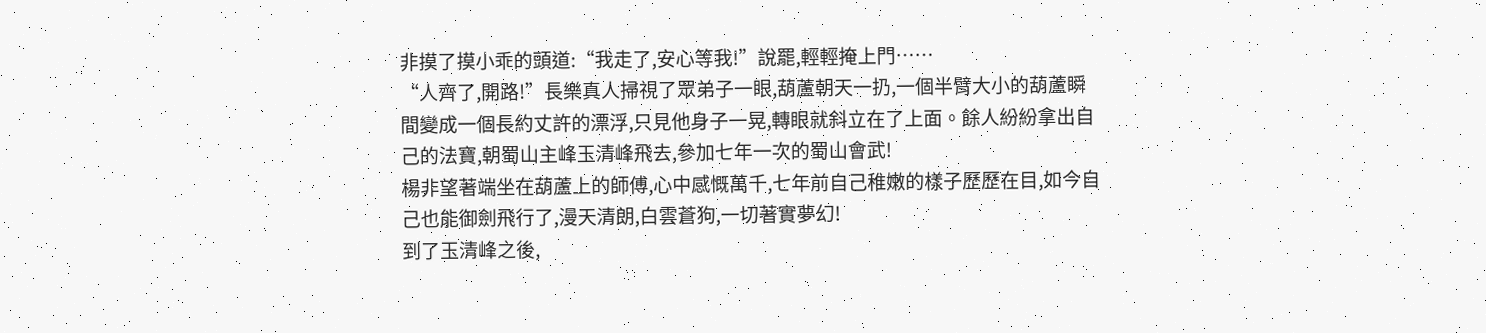非摸了摸小乖的頭道:“我走了,安心等我!”說罷,輕輕掩上門……
“人齊了,開路!”長樂真人掃視了眾弟子一眼,葫蘆朝天一扔,一個半臂大小的葫蘆瞬間變成一個長約丈許的漂浮,只見他身子一晃,轉眼就斜立在了上面。餘人紛紛拿出自己的法寶,朝蜀山主峰玉清峰飛去,參加七年一次的蜀山會武!
楊非望著端坐在葫蘆上的師傅,心中感慨萬千,七年前自己稚嫩的樣子歷歷在目,如今自己也能御劍飛行了,漫天清朗,白雲蒼狗,一切著實夢幻!
到了玉清峰之後,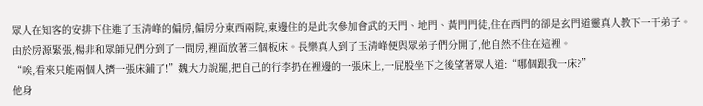眾人在知客的安排下住進了玉清峰的偏房,偏房分東西兩院,東邊住的是此次參加會武的天門、地門、黃門門徒,住在西門的卻是玄門道靈真人教下一干弟子。由於房源緊張,楊非和眾師兄們分到了一間房,裡面放著三個板床。長樂真人到了玉清峰便與眾弟子們分開了,他自然不住在這裡。
“唉,看來只能兩個人擠一張床鋪了!”魏大力說罷,把自己的行李扔在裡邊的一張床上,一屁股坐下之後望著眾人道:“哪個跟我一床?”
他身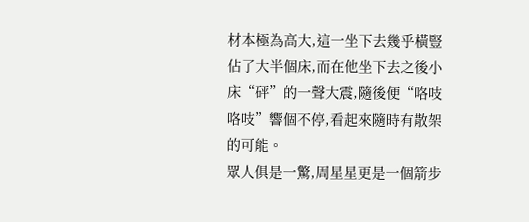材本極為高大,這一坐下去幾乎橫豎佔了大半個床,而在他坐下去之後小床“砰”的一聲大震,隨後便“咯吱咯吱”響個不停,看起來隨時有散架的可能。
眾人俱是一驚,周星星更是一個箭步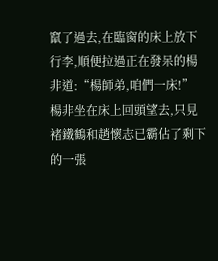竄了過去,在臨窗的床上放下行李,順便拉過正在發呆的楊非道:“楊師弟,咱們一床!”
楊非坐在床上回頭望去,只見褚鐵鶴和趙懷志已霸佔了剩下的一張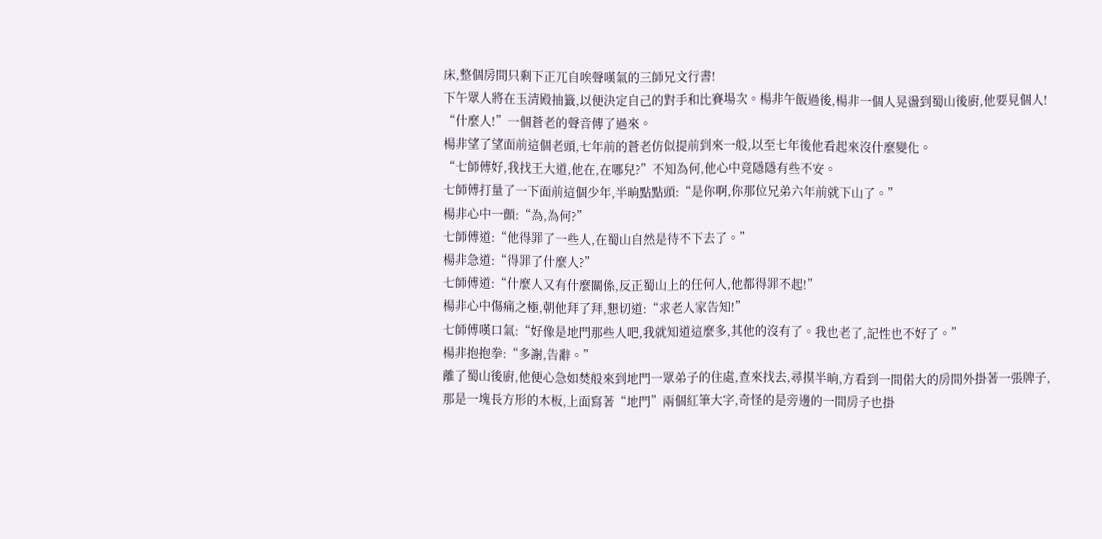床,整個房間只剩下正兀自唉聲嘆氣的三師兄文行書!
下午眾人將在玉清殿抽籤,以便決定自己的對手和比賽場次。楊非午飯過後,楊非一個人晃盪到蜀山後廚,他要見個人!
“什麼人!”一個蒼老的聲音傳了過來。
楊非望了望面前這個老頭,七年前的蒼老仿似提前到來一般,以至七年後他看起來沒什麼變化。
“七師傅好,我找王大道,他在,在哪兒?”不知為何,他心中竟隱隱有些不安。
七師傅打量了一下面前這個少年,半晌點點頭:“是你啊,你那位兄弟六年前就下山了。”
楊非心中一顫:“為,為何?”
七師傅道:“他得罪了一些人,在蜀山自然是待不下去了。”
楊非急道:“得罪了什麼人?”
七師傅道:“什麼人又有什麼關係,反正蜀山上的任何人,他都得罪不起!”
楊非心中傷痛之極,朝他拜了拜,懇切道:“求老人家告知!”
七師傅嘆口氣:“好像是地門那些人吧,我就知道這麼多,其他的沒有了。我也老了,記性也不好了。”
楊非抱抱拳:“多謝,告辭。”
離了蜀山後廚,他便心急如焚般來到地門一眾弟子的住處,查來找去,尋摸半晌,方看到一間偌大的房間外掛著一張牌子,那是一塊長方形的木板,上面寫著“地門”兩個紅筆大字,奇怪的是旁邊的一間房子也掛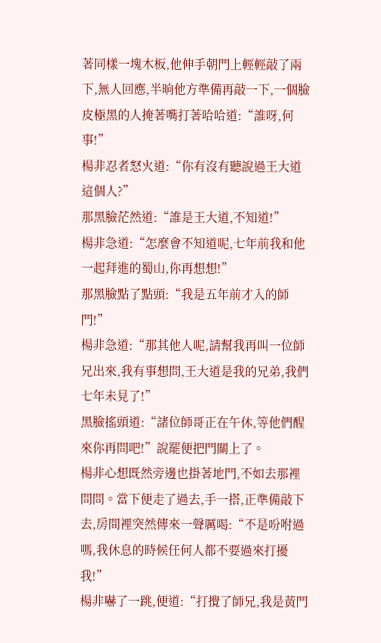著同樣一塊木板,他伸手朝門上輕輕敲了兩下,無人回應,半晌他方準備再敲一下,一個臉皮極黑的人掩著嘴打著哈哈道:“誰呀,何事!”
楊非忍者怒火道:“你有沒有聽說過王大道這個人?”
那黑臉茫然道:“誰是王大道,不知道!”
楊非急道:“怎麼會不知道呢,七年前我和他一起拜進的蜀山,你再想想!”
那黑臉點了點頭:“我是五年前才入的師門!”
楊非急道:“那其他人呢,請幫我再叫一位師兄出來,我有事想問,王大道是我的兄弟,我們七年未見了!”
黑臉搖頭道:“諸位師哥正在午休,等他們醒來你再問吧!”說罷便把門關上了。
楊非心想既然旁邊也掛著地門,不如去那裡問問。當下便走了過去,手一搭,正準備敲下去,房間裡突然傳來一聲厲喝:“不是吩咐過嗎,我休息的時候任何人都不要過來打擾我!”
楊非嚇了一跳,便道:“打攪了師兄,我是黃門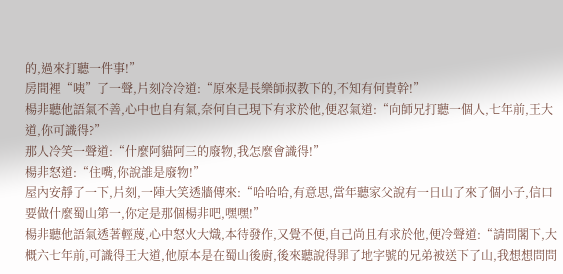的,過來打聽一件事!”
房間裡“咦”了一聲,片刻冷冷道:“原來是長樂師叔教下的,不知有何貴幹!”
楊非聽他語氣不善,心中也自有氣,奈何自己現下有求於他,便忍氣道:“向師兄打聽一個人,七年前,王大道,你可識得?”
那人冷笑一聲道:“什麼阿貓阿三的廢物,我怎麼會識得!”
楊非怒道:“住嘴,你說誰是廢物!”
屋內安靜了一下,片刻,一陣大笑透牆傳來:“哈哈哈,有意思,當年聽家父說有一日山了來了個小子,信口要做什麼蜀山第一,你定是那個楊非吧,嘿嘿!”
楊非聽他語氣透著輕蔑,心中怒火大熾,本待發作,又覺不便,自己尚且有求於他,便冷聲道:“請問閣下,大概六七年前,可識得王大道,他原本是在蜀山後廚,後來聽說得罪了地字號的兄弟被送下了山,我想想問問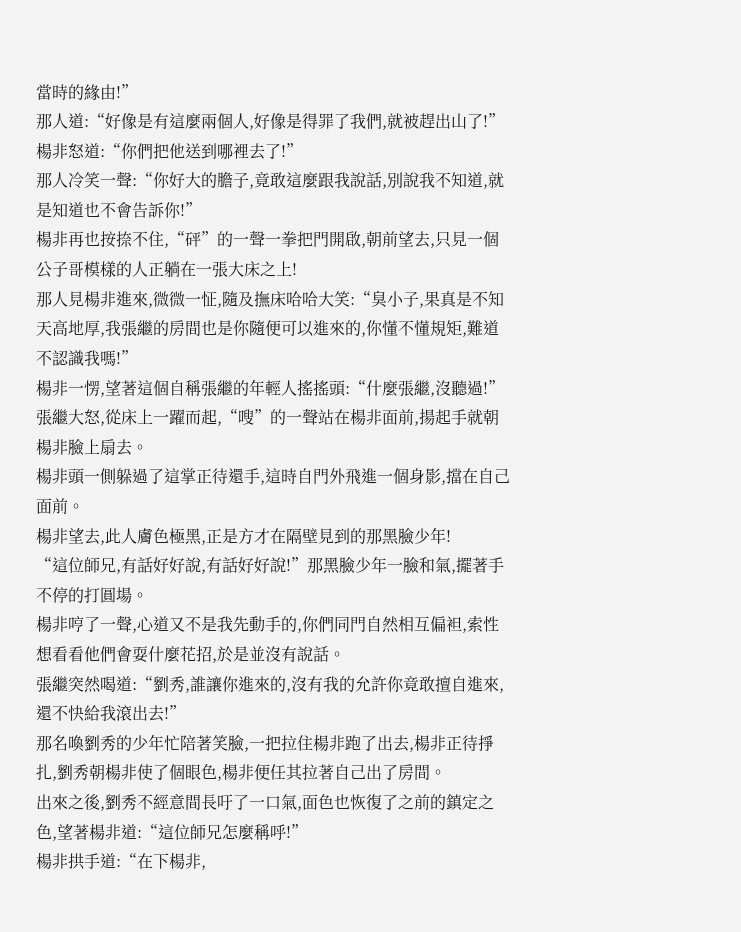當時的緣由!”
那人道:“好像是有這麼兩個人,好像是得罪了我們,就被趕出山了!”
楊非怒道:“你們把他送到哪裡去了!”
那人冷笑一聲:“你好大的膽子,竟敢這麼跟我說話,別說我不知道,就是知道也不會告訴你!”
楊非再也按捺不住,“砰”的一聲一拳把門開啟,朝前望去,只見一個公子哥模樣的人正躺在一張大床之上!
那人見楊非進來,微微一怔,隨及撫床哈哈大笑:“臭小子,果真是不知天高地厚,我張繼的房間也是你隨便可以進來的,你懂不懂規矩,難道不認識我嗎!”
楊非一愣,望著這個自稱張繼的年輕人搖搖頭:“什麼張繼,沒聽過!”
張繼大怒,從床上一躍而起,“嗖”的一聲站在楊非面前,揚起手就朝楊非臉上扇去。
楊非頭一側躲過了這掌正待還手,這時自門外飛進一個身影,擋在自己面前。
楊非望去,此人膚色極黑,正是方才在隔壁見到的那黑臉少年!
“這位師兄,有話好好說,有話好好說!”那黑臉少年一臉和氣,擺著手不停的打圓場。
楊非哼了一聲,心道又不是我先動手的,你們同門自然相互偏袒,索性想看看他們會耍什麼花招,於是並沒有說話。
張繼突然喝道:“劉秀,誰讓你進來的,沒有我的允許你竟敢擅自進來,還不快給我滾出去!”
那名喚劉秀的少年忙陪著笑臉,一把拉住楊非跑了出去,楊非正待掙扎,劉秀朝楊非使了個眼色,楊非便任其拉著自己出了房間。
出來之後,劉秀不經意間長吁了一口氣,面色也恢復了之前的鎮定之色,望著楊非道:“這位師兄怎麼稱呼!”
楊非拱手道:“在下楊非,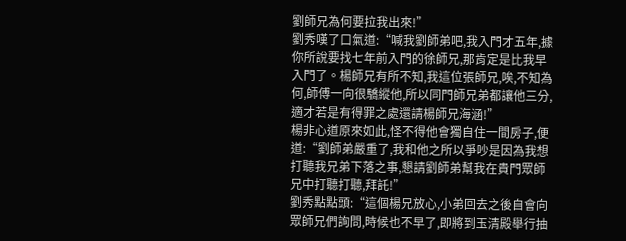劉師兄為何要拉我出來!”
劉秀嘆了口氣道:“喊我劉師弟吧,我入門才五年,據你所說要找七年前入門的徐師兄,那肯定是比我早入門了。楊師兄有所不知,我這位張師兄,唉,不知為何,師傅一向很驕縱他,所以同門師兄弟都讓他三分,適才若是有得罪之處還請楊師兄海涵!”
楊非心道原來如此,怪不得他會獨自住一間房子,便道:“劉師弟嚴重了,我和他之所以爭吵是因為我想打聽我兄弟下落之事,懇請劉師弟幫我在貴門眾師兄中打聽打聽,拜託!”
劉秀點點頭:“這個楊兄放心,小弟回去之後自會向眾師兄們詢問,時候也不早了,即將到玉清殿舉行抽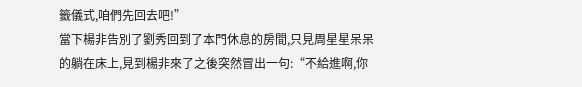籤儀式,咱們先回去吧!”
當下楊非告別了劉秀回到了本門休息的房間,只見周星星呆呆的躺在床上,見到楊非來了之後突然冒出一句:“不給進啊,你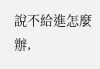說不給進怎麼辦,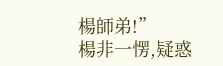楊師弟!”
楊非一愣,疑惑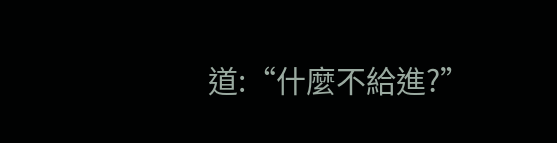道:“什麼不給進?”